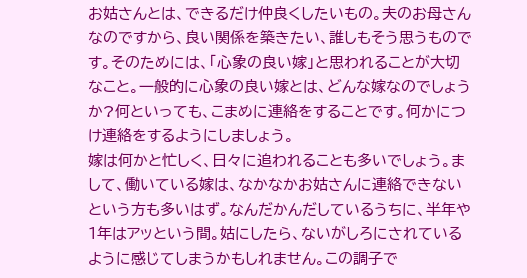お姑さんとは、できるだけ仲良くしたいもの。夫のお母さんなのですから、良い関係を築きたい、誰しもそう思うものです。そのためには、「心象の良い嫁」と思われることが大切なこと。一般的に心象の良い嫁とは、どんな嫁なのでしょうか?何といっても、こまめに連絡をすることです。何かにつけ連絡をするようにしましょう。
嫁は何かと忙しく、日々に追われることも多いでしょう。まして、働いている嫁は、なかなかお姑さんに連絡できないという方も多いはず。なんだかんだしているうちに、半年や1年はアッという間。姑にしたら、ないがしろにされているように感じてしまうかもしれません。この調子で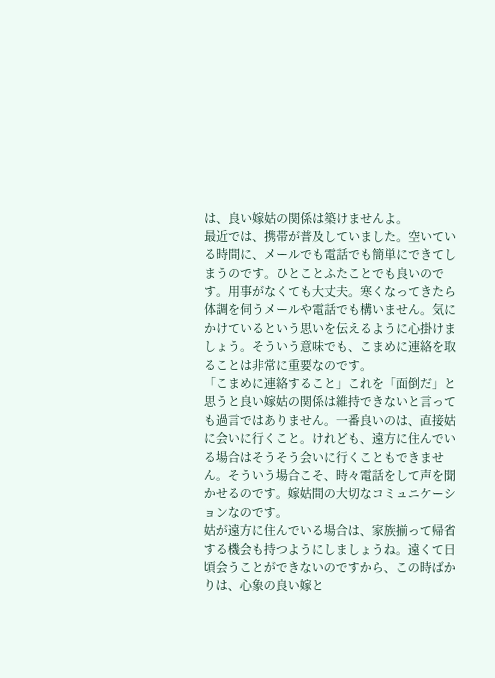は、良い嫁姑の関係は築けませんよ。
最近では、携帯が普及していました。空いている時間に、メールでも電話でも簡単にできてしまうのです。ひとことふたことでも良いのです。用事がなくても大丈夫。寒くなってきたら体調を伺うメールや電話でも構いません。気にかけているという思いを伝えるように心掛けましょう。そういう意味でも、こまめに連絡を取ることは非常に重要なのです。
「こまめに連絡すること」これを「面倒だ」と思うと良い嫁姑の関係は維持できないと言っても過言ではありません。一番良いのは、直接姑に会いに行くこと。けれども、遠方に住んでいる場合はそうそう会いに行くこともできません。そういう場合こそ、時々電話をして声を聞かせるのです。嫁姑間の大切なコミュニケーションなのです。
姑が遠方に住んでいる場合は、家族揃って帰省する機会も持つようにしましょうね。遠くて日頃会うことができないのですから、この時ばかりは、心象の良い嫁と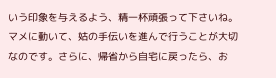いう印象を与えるよう、精一杯頑張って下さいね。マメに動いて、姑の手伝いを進んで行うことが大切なのです。さらに、帰省から自宅に戻ったら、お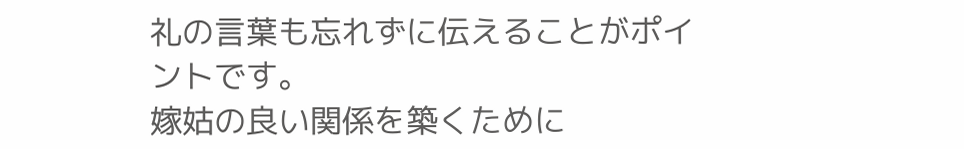礼の言葉も忘れずに伝えることがポイントです。
嫁姑の良い関係を築くために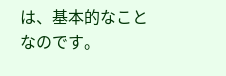は、基本的なことなのです。